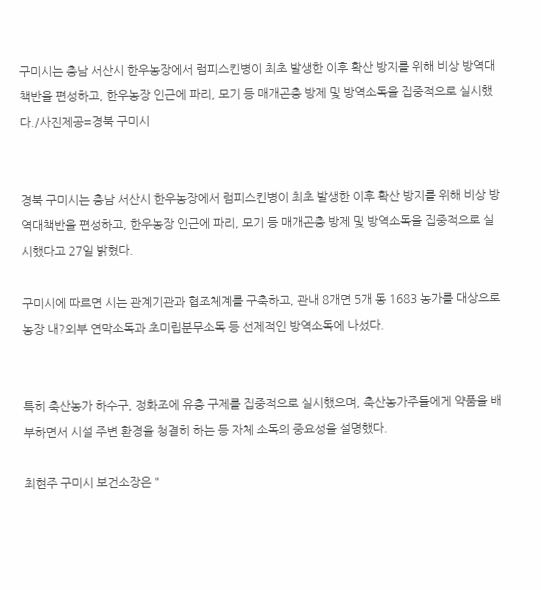구미시는 충남 서산시 한우농장에서 럼피스킨병이 최초 발생한 이후 확산 방지를 위해 비상 방역대책반을 편성하고, 한우농장 인근에 파리, 모기 등 매개곤충 방제 및 방역소독을 집중적으로 실시했다./사진제공=경북 구미시


경북 구미시는 충남 서산시 한우농장에서 럼피스킨병이 최초 발생한 이후 확산 방지를 위해 비상 방역대책반을 편성하고, 한우농장 인근에 파리, 모기 등 매개곤충 방제 및 방역소독을 집중적으로 실시했다고 27일 밝혔다.

구미시에 따르면 시는 관계기관과 협조체계를 구축하고, 관내 8개면 5개 동 1683 농가를 대상으로 농장 내?외부 연막소독과 초미립분무소독 등 선제적인 방역소독에 나섰다.


특히 축산농가 하수구, 정화조에 유충 구제를 집중적으로 실시했으며, 축산농가주들에게 약품을 배부하면서 시설 주변 환경을 청결히 하는 등 자체 소독의 중요성을 설명했다.

최현주 구미시 보건소장은 "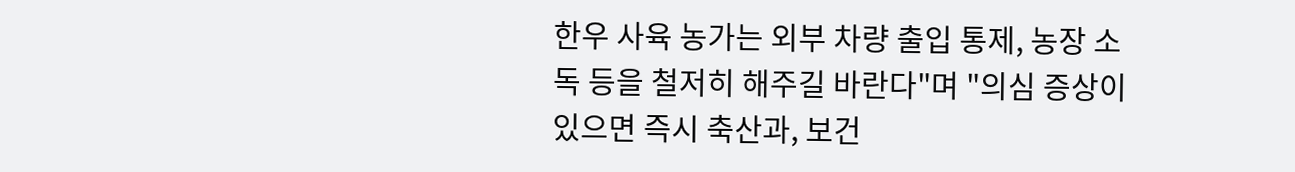한우 사육 농가는 외부 차량 출입 통제, 농장 소독 등을 철저히 해주길 바란다"며 "의심 증상이 있으면 즉시 축산과, 보건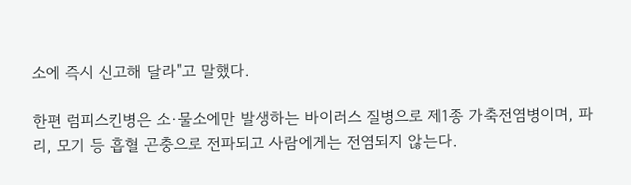소에 즉시 신고해 달라"고 말했다.

한편 럼피스킨병은 소·물소에만 발생하는 바이러스 질병으로 제1종 가축전염병이며, 파리, 모기 등 흡혈 곤충으로 전파되고 사람에게는 전염되지 않는다.